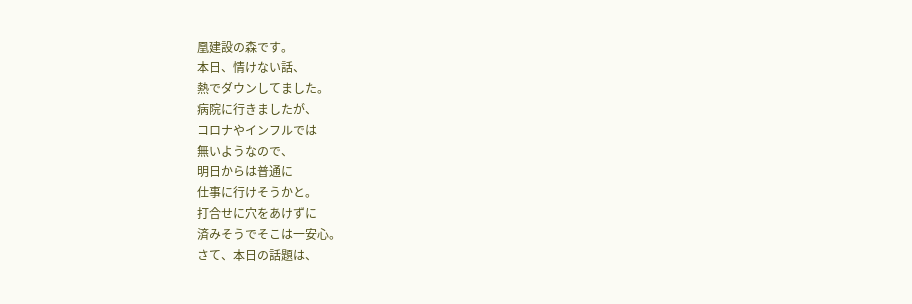凰建設の森です。
本日、情けない話、
熱でダウンしてました。
病院に行きましたが、
コロナやインフルでは
無いようなので、
明日からは普通に
仕事に行けそうかと。
打合せに穴をあけずに
済みそうでそこは一安心。
さて、本日の話題は、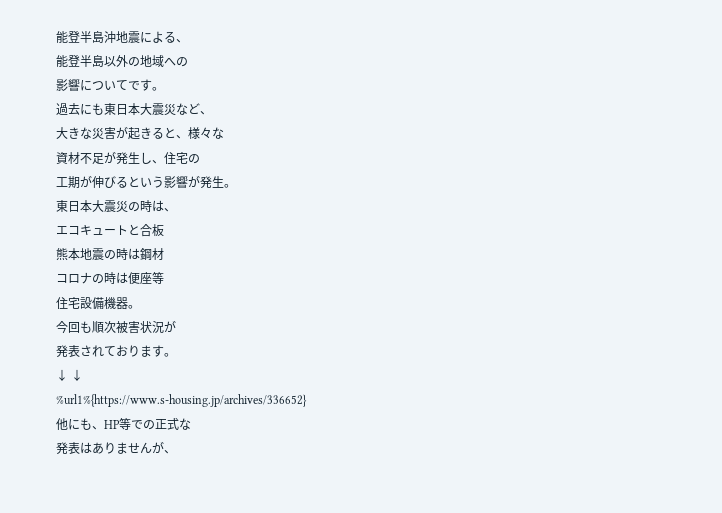能登半島沖地震による、
能登半島以外の地域への
影響についてです。
過去にも東日本大震災など、
大きな災害が起きると、様々な
資材不足が発生し、住宅の
工期が伸びるという影響が発生。
東日本大震災の時は、
エコキュートと合板
熊本地震の時は鋼材
コロナの時は便座等
住宅設備機器。
今回も順次被害状況が
発表されております。
↓ ↓
%url1%{https://www.s-housing.jp/archives/336652}
他にも、HP等での正式な
発表はありませんが、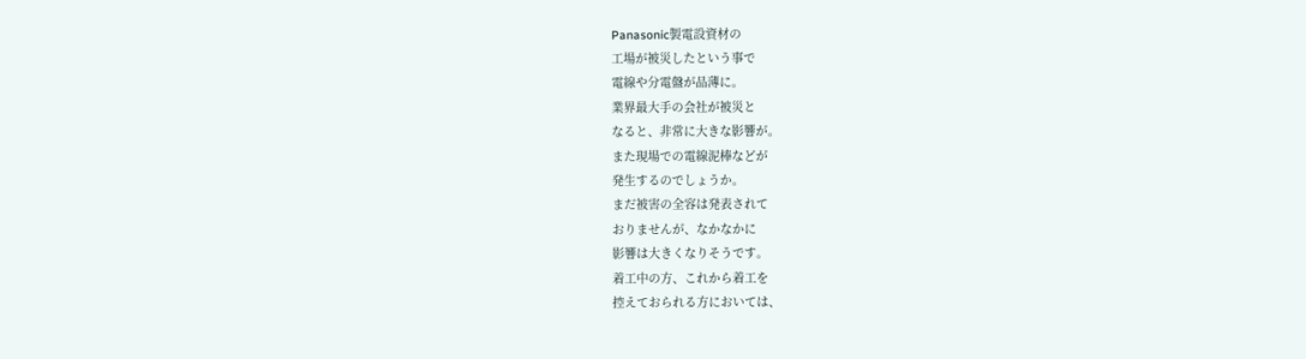Panasonic製電設資材の
工場が被災したという事で
電線や分電盤が品薄に。
業界最大手の会社が被災と
なると、非常に大きな影響が。
また現場での電線泥棒などが
発生するのでしょうか。
まだ被害の全容は発表されて
おりませんが、なかなかに
影響は大きくなりそうです。
着工中の方、これから着工を
控えておられる方においては、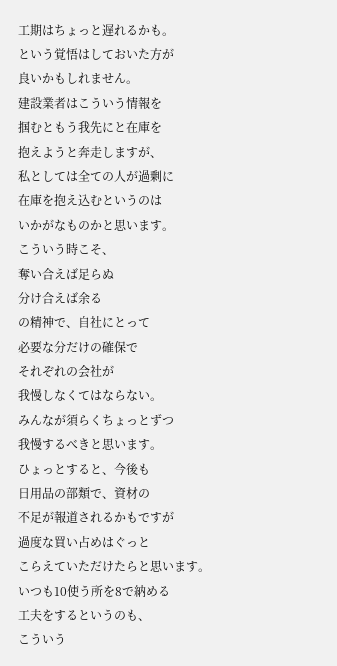工期はちょっと遅れるかも。
という覚悟はしておいた方が
良いかもしれません。
建設業者はこういう情報を
掴むともう我先にと在庫を
抱えようと奔走しますが、
私としては全ての人が過剰に
在庫を抱え込むというのは
いかがなものかと思います。
こういう時こそ、
奪い合えば足らぬ
分け合えば余る
の精神で、自社にとって
必要な分だけの確保で
それぞれの会社が
我慢しなくてはならない。
みんなが須らくちょっとずつ
我慢するべきと思います。
ひょっとすると、今後も
日用品の部類で、資材の
不足が報道されるかもですが
過度な買い占めはぐっと
こらえていただけたらと思います。
いつも10使う所を8で納める
工夫をするというのも、
こういう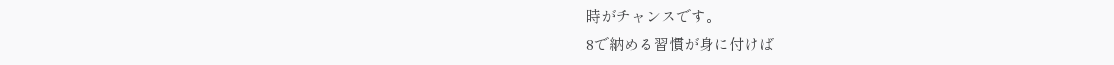時がチャンスです。
8で納める習慣が身に付けば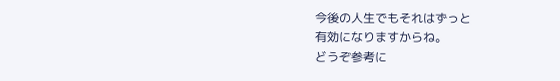今後の人生でもそれはずっと
有効になりますからね。
どうぞ参考に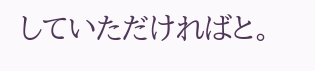していただければと。